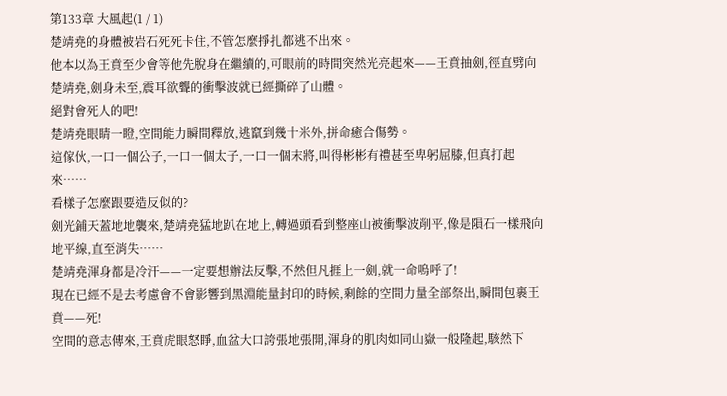第133章 大風起(1 / 1)
楚靖堯的身體被岩石死死卡住,不管怎麼掙扎都逃不出來。
他本以為王賁至少會等他先脫身在繼續的,可眼前的時間突然光亮起來——王賁抽劍,徑直劈向楚靖堯,劍身未至,震耳欲聾的衝擊波就已經撕碎了山體。
絕對會死人的吧!
楚靖堯眼睛一瞪,空間能力瞬間釋放,逃竄到幾十米外,拼命癒合傷勢。
這傢伙,一口一個公子,一口一個太子,一口一個末將,叫得彬彬有禮甚至卑躬屈膝,但真打起來……
看樣子怎麼跟要造反似的?
劍光鋪天蓋地地襲來,楚靖堯猛地趴在地上,轉過頭看到整座山被衝擊波削平,像是隕石一樣飛向地平線,直至消失……
楚靖堯渾身都是冷汗——一定要想辦法反擊,不然但凡捱上一劍,就一命嗚呼了!
現在已經不是去考慮會不會影響到黑淵能量封印的時候,剩餘的空間力量全部祭出,瞬間包裹王賁——死!
空間的意志傳來,王賁虎眼怒睜,血盆大口誇張地張開,渾身的肌肉如同山嶽一般隆起,駭然下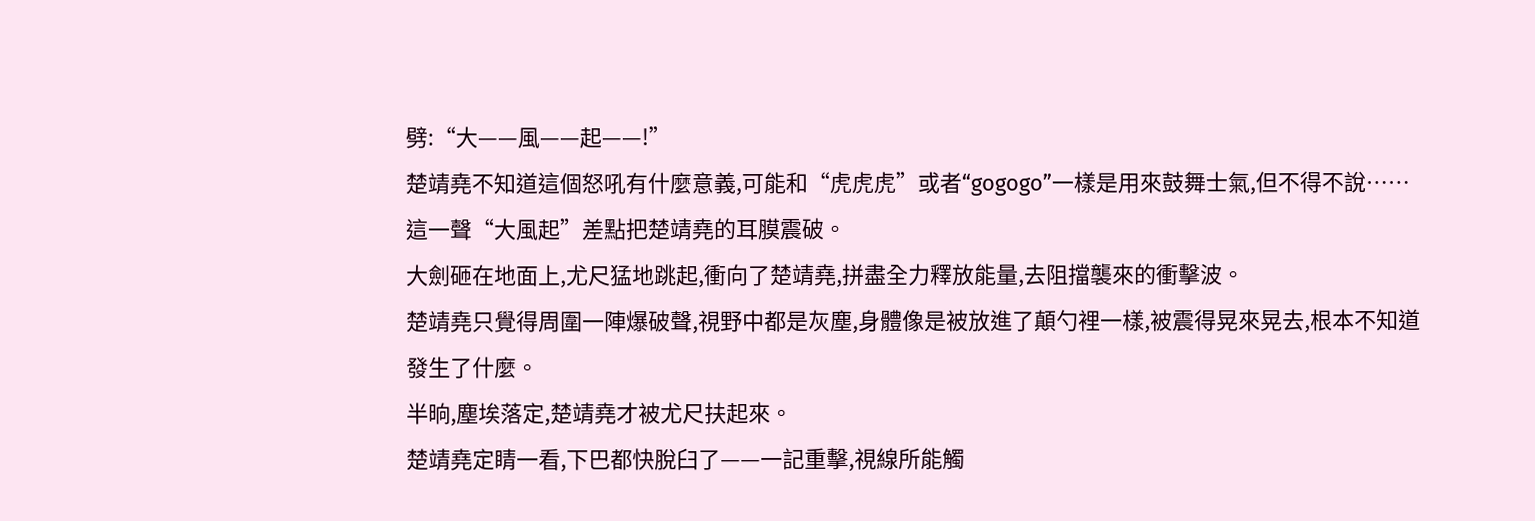劈:“大——風——起——!”
楚靖堯不知道這個怒吼有什麼意義,可能和“虎虎虎”或者“gogogo”一樣是用來鼓舞士氣,但不得不說……
這一聲“大風起”差點把楚靖堯的耳膜震破。
大劍砸在地面上,尤尺猛地跳起,衝向了楚靖堯,拼盡全力釋放能量,去阻擋襲來的衝擊波。
楚靖堯只覺得周圍一陣爆破聲,視野中都是灰塵,身體像是被放進了顛勺裡一樣,被震得晃來晃去,根本不知道發生了什麼。
半晌,塵埃落定,楚靖堯才被尤尺扶起來。
楚靖堯定睛一看,下巴都快脫臼了——一記重擊,視線所能觸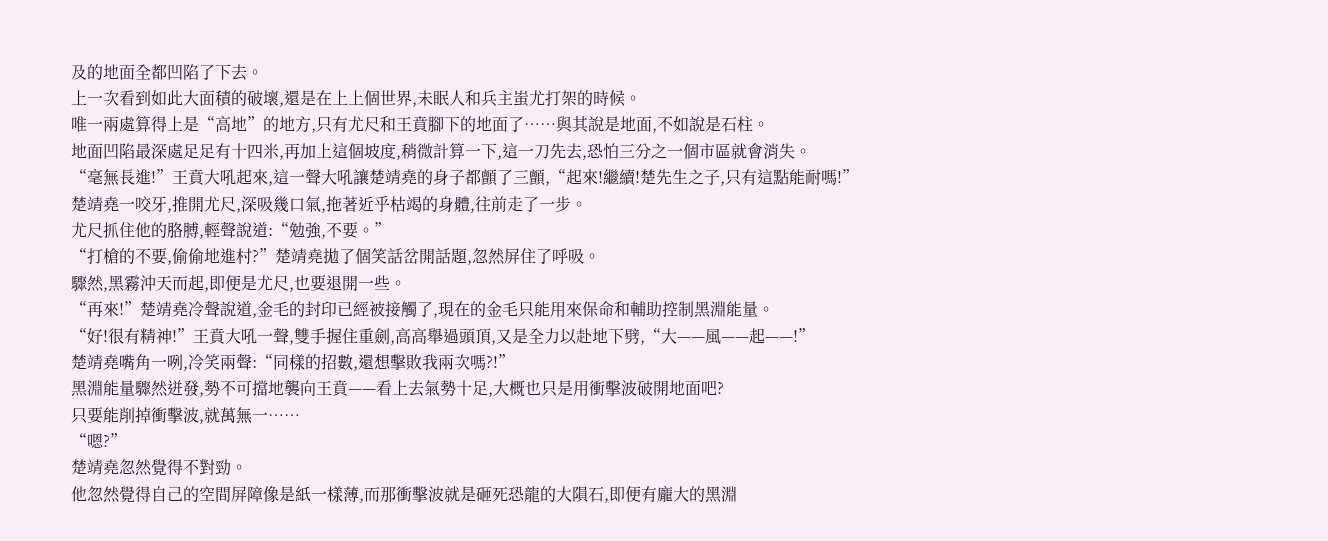及的地面全都凹陷了下去。
上一次看到如此大面積的破壞,還是在上上個世界,未眠人和兵主蚩尤打架的時候。
唯一兩處算得上是“高地”的地方,只有尤尺和王賁腳下的地面了……與其說是地面,不如說是石柱。
地面凹陷最深處足足有十四米,再加上這個坡度,稍微計算一下,這一刀先去,恐怕三分之一個市區就會消失。
“毫無長進!”王賁大吼起來,這一聲大吼讓楚靖堯的身子都顫了三顫,“起來!繼續!楚先生之子,只有這點能耐嗎!”
楚靖堯一咬牙,推開尤尺,深吸幾口氣,拖著近乎枯竭的身體,往前走了一步。
尤尺抓住他的胳膊,輕聲說道:“勉強,不要。”
“打槍的不要,偷偷地進村?”楚靖堯拋了個笑話岔開話題,忽然屏住了呼吸。
驟然,黑霧沖天而起,即便是尤尺,也要退開一些。
“再來!”楚靖堯冷聲說道,金毛的封印已經被接觸了,現在的金毛只能用來保命和輔助控制黑淵能量。
“好!很有精神!”王賁大吼一聲,雙手握住重劍,高高舉過頭頂,又是全力以赴地下劈,“大——風——起——!”
楚靖堯嘴角一咧,冷笑兩聲:“同樣的招數,還想擊敗我兩次嗎?!”
黑淵能量驟然迸發,勢不可擋地襲向王賁——看上去氣勢十足,大概也只是用衝擊波破開地面吧?
只要能削掉衝擊波,就萬無一……
“嗯?”
楚靖堯忽然覺得不對勁。
他忽然覺得自己的空間屏障像是紙一樣薄,而那衝擊波就是砸死恐龍的大隕石,即便有龐大的黑淵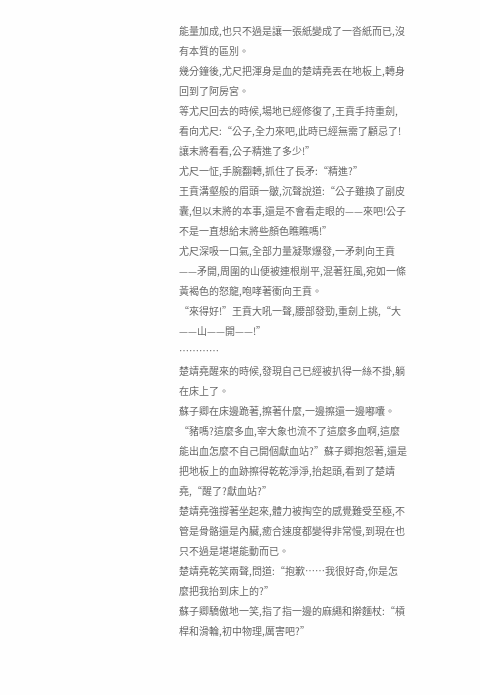能量加成,也只不過是讓一張紙變成了一沓紙而已,沒有本質的區別。
幾分鐘後,尤尺把渾身是血的楚靖堯丟在地板上,轉身回到了阿房宮。
等尤尺回去的時候,場地已經修復了,王賁手持重劍,看向尤尺:“公子,全力來吧,此時已經無需了顧忌了!讓末將看看,公子精進了多少!”
尤尺一怔,手腕翻轉,抓住了長矛:“精進?”
王賁溝壑般的眉頭一皺,沉聲說道:“公子雖換了副皮囊,但以末將的本事,還是不會看走眼的——來吧!公子不是一直想給末將些顏色瞧瞧嗎!”
尤尺深吸一口氣,全部力量凝聚爆發,一矛刺向王賁——矛開,周圍的山便被連根削平,混著狂風,宛如一條黃褐色的怒龍,咆哮著衝向王賁。
“來得好!”王賁大吼一聲,腰部發勁,重劍上挑,“大——山——開——!”
…………
楚靖堯醒來的時候,發現自己已經被扒得一絲不掛,躺在床上了。
蘇子卿在床邊跪著,擦著什麼,一邊擦還一邊嘟囔。
“豬嗎?這麼多血,宰大象也流不了這麼多血啊,這麼能出血怎麼不自己開個獻血站?”蘇子卿抱怨著,還是把地板上的血跡擦得乾乾淨淨,抬起頭,看到了楚靖堯,“醒了?獻血站?”
楚靖堯強撐著坐起來,體力被掏空的感覺難受至極,不管是骨骼還是內臟,癒合速度都變得非常慢,到現在也只不過是堪堪能動而已。
楚靖堯乾笑兩聲,問道:“抱歉……我很好奇,你是怎麼把我抬到床上的?”
蘇子卿驕傲地一笑,指了指一邊的麻繩和擀麵杖:“槓桿和滑輪,初中物理,厲害吧?”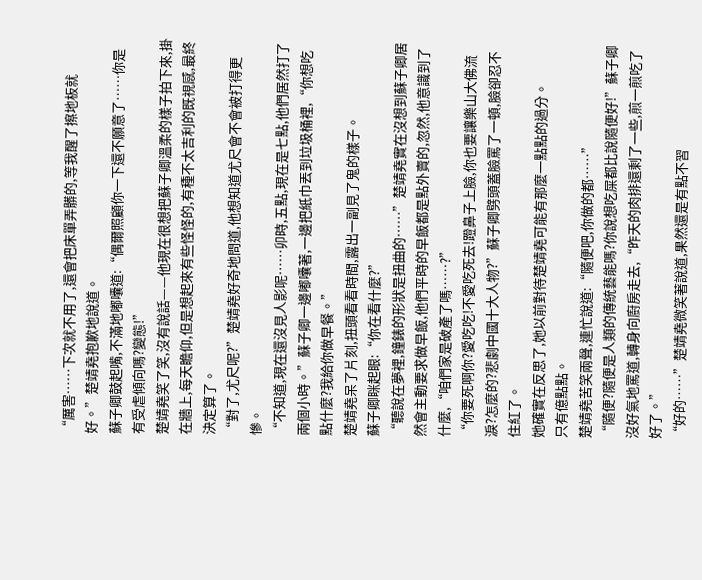“厲害……下次就不用了,還會把床單弄髒的,等我醒了擦地板就好。”楚靖堯抱歉地說道。
蘇子卿鼓起嘴,不滿地嘟囔道:“偶爾照顧你一下還不願意了……你是有受虐傾向嗎?變態!”
楚靖堯笑了笑,沒有說話——他現在很想把蘇子卿溫柔的樣子拍下來,掛在牆上,每天瞻仰,但是想起來有些怪怪的,有種不太吉利的既視感,最終決定算了。
“對了,尤尺呢?”楚靖堯好奇地問道,他想知道尤尺會不會被打得更慘。
“不知道,現在還沒見人影呢……卯時,五點,現在是七點,他們居然打了兩個小時。”蘇子卿一邊嘟囔著,一邊把紙巾丟到垃圾桶裡,“你想吃點什麼?我給你做早餐。”
楚靖堯呆了片刻,扭頭看看時間,露出一副見了鬼的樣子。
蘇子卿眯起眼:“你在看什麼?”
“聽說在夢裡,鐘錶的形狀是扭曲的……”楚靖堯實在沒想到蘇子卿居然會主動要求做早飯,他們平時的早飯都是點外賣的,忽然,他意識到了什麼,“咱們家是破產了嗎……?”
“你要死啊你?愛吃吃!不愛吃死去!蹬鼻子上臉,你也要讓樂山大佛流淚?怎麼的?悲劇中國十大人物?”蘇子卿劈頭蓋臉罵了一頓,臉卻忍不住紅了。
她確實在反思了,她以前對待楚靖堯可能有那麼一點點的過分。
只有億點點。
楚靖堯苦笑兩聲,連忙說道:“隨便吧,你做的都……”
“隨便?隨便是人類的傳統藝能嗎?你說想吃屎都比說隨便好!”蘇子卿沒好氣地罵道,轉身向廚房走去,“昨天的肉排還剩了一些,煎一煎吃了好了。”
“好的……”楚靖堯微笑著說道,果然還是有點不習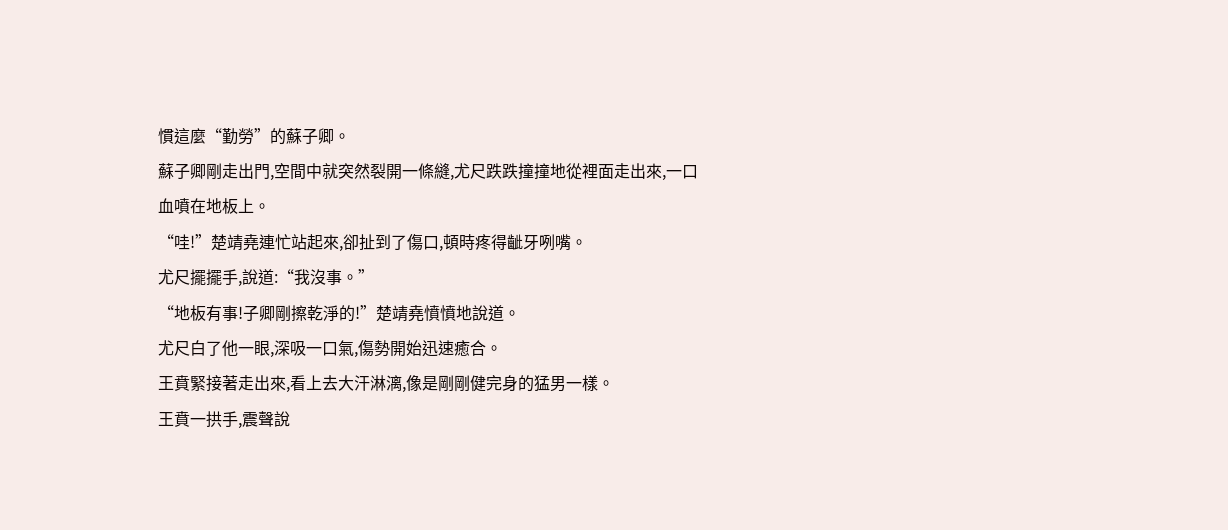慣這麼“勤勞”的蘇子卿。
蘇子卿剛走出門,空間中就突然裂開一條縫,尤尺跌跌撞撞地從裡面走出來,一口血噴在地板上。
“哇!”楚靖堯連忙站起來,卻扯到了傷口,頓時疼得齜牙咧嘴。
尤尺擺擺手,說道:“我沒事。”
“地板有事!子卿剛擦乾淨的!”楚靖堯憤憤地說道。
尤尺白了他一眼,深吸一口氣,傷勢開始迅速癒合。
王賁緊接著走出來,看上去大汗淋漓,像是剛剛健完身的猛男一樣。
王賁一拱手,震聲說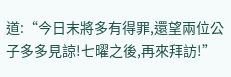道:“今日末將多有得罪,還望兩位公子多多見諒!七曜之後,再來拜訪!”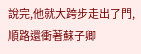說完,他就大跨步走出了門,順路還衝著蘇子卿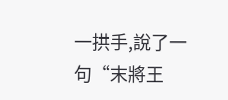一拱手,說了一句“末將王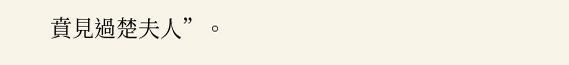賁見過楚夫人”。